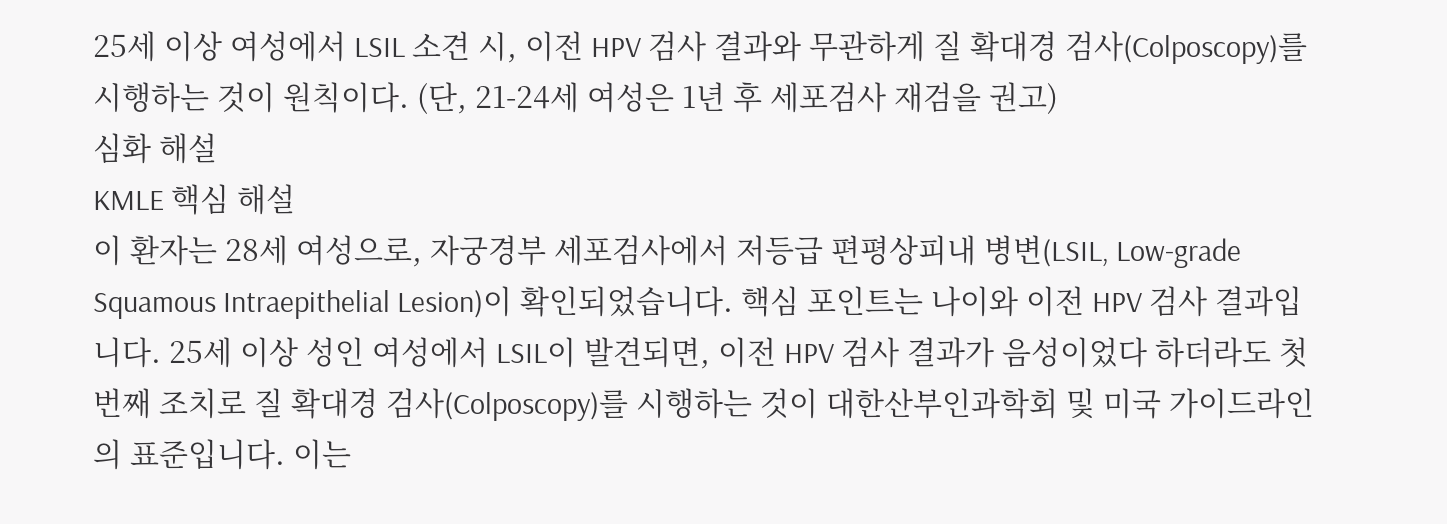25세 이상 여성에서 LSIL 소견 시, 이전 HPV 검사 결과와 무관하게 질 확대경 검사(Colposcopy)를 시행하는 것이 원칙이다. (단, 21-24세 여성은 1년 후 세포검사 재검을 권고)
심화 해설
KMLE 핵심 해설
이 환자는 28세 여성으로, 자궁경부 세포검사에서 저등급 편평상피내 병변(LSIL, Low-grade Squamous Intraepithelial Lesion)이 확인되었습니다. 핵심 포인트는 나이와 이전 HPV 검사 결과입니다. 25세 이상 성인 여성에서 LSIL이 발견되면, 이전 HPV 검사 결과가 음성이었다 하더라도 첫 번째 조치로 질 확대경 검사(Colposcopy)를 시행하는 것이 대한산부인과학회 및 미국 가이드라인의 표준입니다. 이는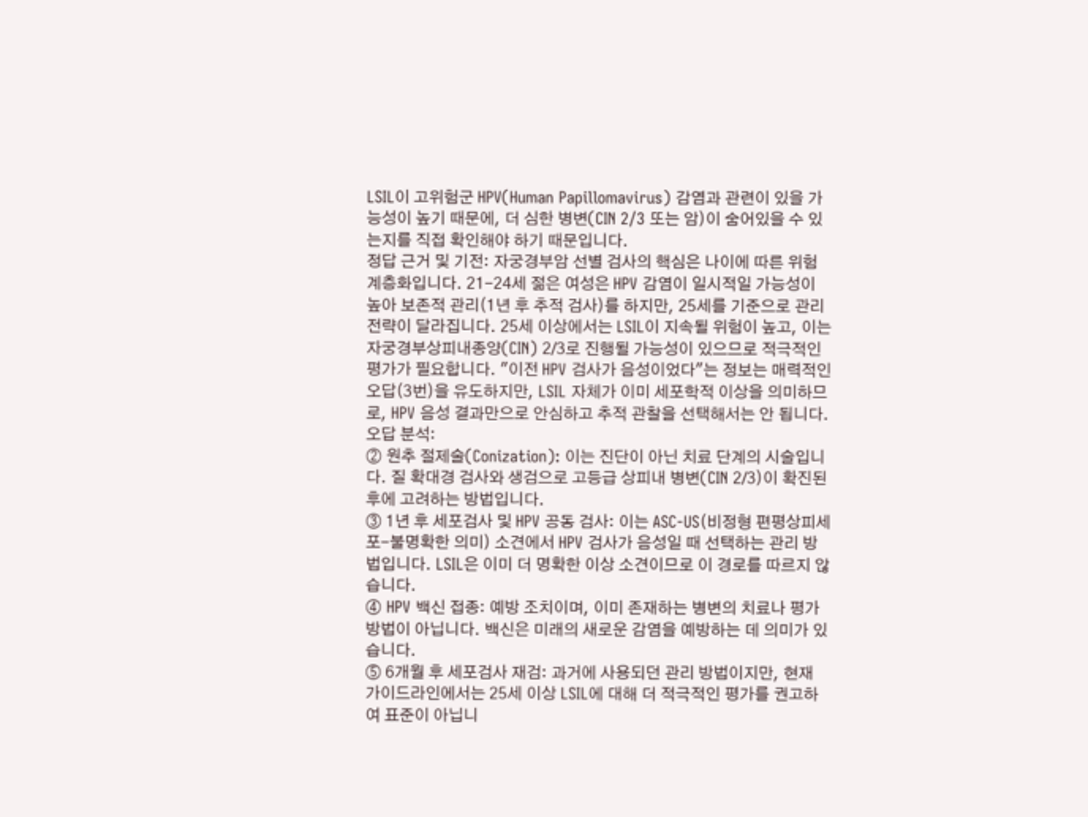LSIL이 고위험군 HPV(Human Papillomavirus) 감염과 관련이 있을 가능성이 높기 때문에, 더 심한 병변(CIN 2/3 또는 암)이 숨어있을 수 있는지를 직접 확인해야 하기 때문입니다.
정답 근거 및 기전: 자궁경부암 선별 검사의 핵심은 나이에 따른 위험 계층화입니다. 21-24세 젊은 여성은 HPV 감염이 일시적일 가능성이 높아 보존적 관리(1년 후 추적 검사)를 하지만, 25세를 기준으로 관리 전략이 달라집니다. 25세 이상에서는 LSIL이 지속될 위험이 높고, 이는 자궁경부상피내종양(CIN) 2/3로 진행될 가능성이 있으므로 적극적인 평가가 필요합니다. "이전 HPV 검사가 음성이었다"는 정보는 매력적인 오답(3번)을 유도하지만, LSIL 자체가 이미 세포학적 이상을 의미하므로, HPV 음성 결과만으로 안심하고 추적 관찰을 선택해서는 안 됩니다.
오답 분석:
② 원추 절제술(Conization): 이는 진단이 아닌 치료 단계의 시술입니다. 질 확대경 검사와 생검으로 고등급 상피내 병변(CIN 2/3)이 확진된 후에 고려하는 방법입니다.
③ 1년 후 세포검사 및 HPV 공동 검사: 이는 ASC-US(비정형 편평상피세포-불명확한 의미) 소견에서 HPV 검사가 음성일 때 선택하는 관리 방법입니다. LSIL은 이미 더 명확한 이상 소견이므로 이 경로를 따르지 않습니다.
④ HPV 백신 접종: 예방 조치이며, 이미 존재하는 병변의 치료나 평가 방법이 아닙니다. 백신은 미래의 새로운 감염을 예방하는 데 의미가 있습니다.
⑤ 6개월 후 세포검사 재검: 과거에 사용되던 관리 방법이지만, 현재 가이드라인에서는 25세 이상 LSIL에 대해 더 적극적인 평가를 권고하여 표준이 아닙니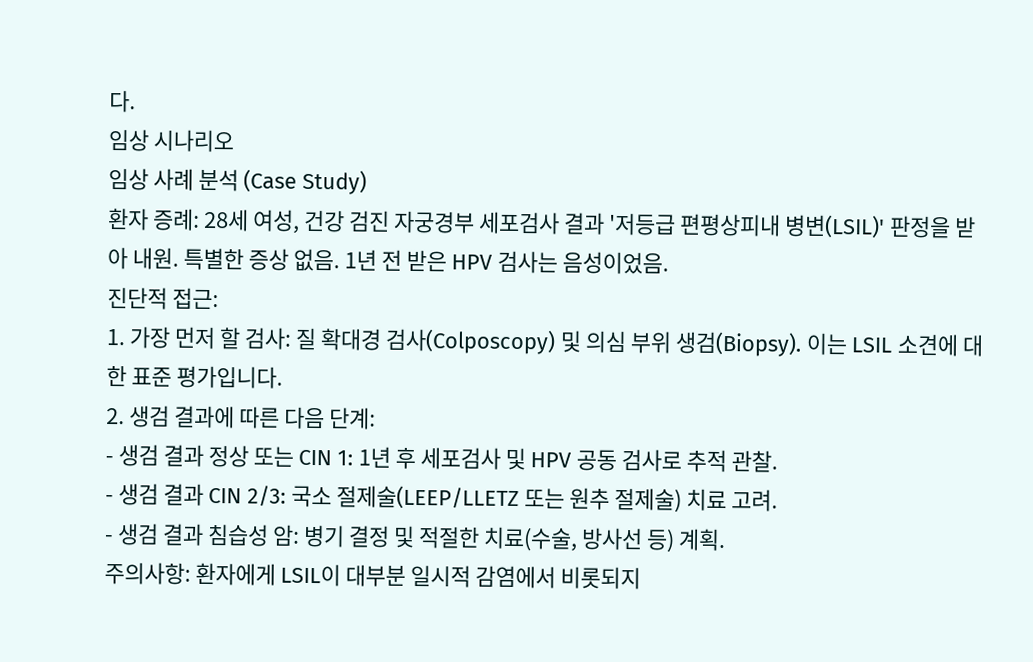다.
임상 시나리오
임상 사례 분석 (Case Study)
환자 증례: 28세 여성, 건강 검진 자궁경부 세포검사 결과 '저등급 편평상피내 병변(LSIL)' 판정을 받아 내원. 특별한 증상 없음. 1년 전 받은 HPV 검사는 음성이었음.
진단적 접근:
1. 가장 먼저 할 검사: 질 확대경 검사(Colposcopy) 및 의심 부위 생검(Biopsy). 이는 LSIL 소견에 대한 표준 평가입니다.
2. 생검 결과에 따른 다음 단계:
- 생검 결과 정상 또는 CIN 1: 1년 후 세포검사 및 HPV 공동 검사로 추적 관찰.
- 생검 결과 CIN 2/3: 국소 절제술(LEEP/LLETZ 또는 원추 절제술) 치료 고려.
- 생검 결과 침습성 암: 병기 결정 및 적절한 치료(수술, 방사선 등) 계획.
주의사항: 환자에게 LSIL이 대부분 일시적 감염에서 비롯되지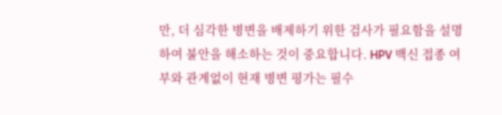만, 더 심각한 병변을 배제하기 위한 검사가 필요함을 설명하여 불안을 해소하는 것이 중요합니다. HPV 백신 접종 여부와 관계없이 현재 병변 평가는 필수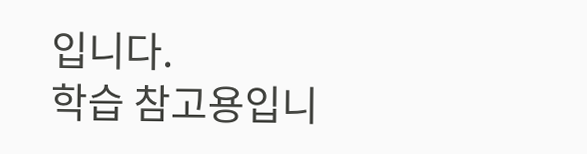입니다.
학습 참고용입니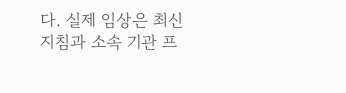다. 실제 임상은 최신 지침과 소속 기관 프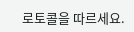로토콜을 따르세요.